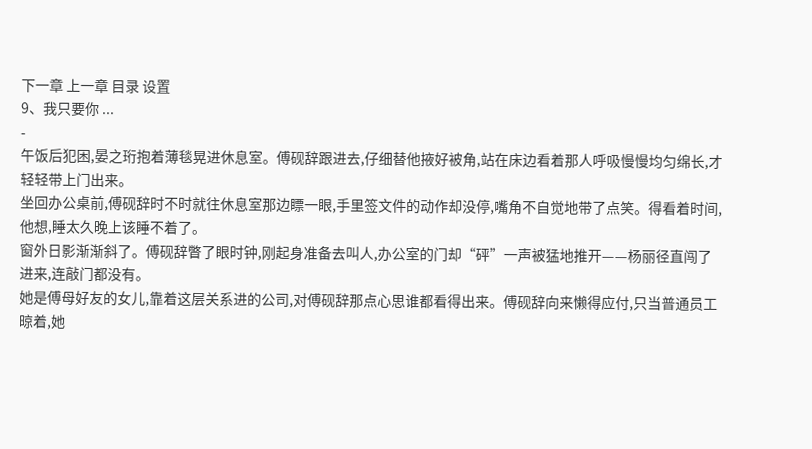下一章 上一章 目录 设置
9、我只要你 ...
-
午饭后犯困,晏之珩抱着薄毯晃进休息室。傅砚辞跟进去,仔细替他掖好被角,站在床边看着那人呼吸慢慢均匀绵长,才轻轻带上门出来。
坐回办公桌前,傅砚辞时不时就往休息室那边瞟一眼,手里签文件的动作却没停,嘴角不自觉地带了点笑。得看着时间,他想,睡太久晚上该睡不着了。
窗外日影渐渐斜了。傅砚辞瞥了眼时钟,刚起身准备去叫人,办公室的门却“砰”一声被猛地推开——杨丽径直闯了进来,连敲门都没有。
她是傅母好友的女儿,靠着这层关系进的公司,对傅砚辞那点心思谁都看得出来。傅砚辞向来懒得应付,只当普通员工晾着,她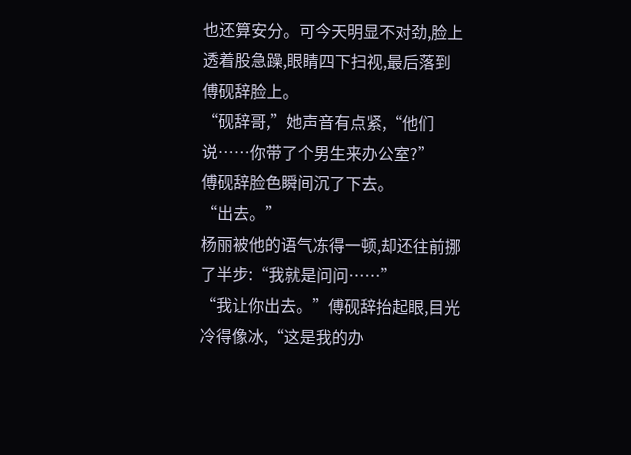也还算安分。可今天明显不对劲,脸上透着股急躁,眼睛四下扫视,最后落到傅砚辞脸上。
“砚辞哥,”她声音有点紧,“他们说……你带了个男生来办公室?”
傅砚辞脸色瞬间沉了下去。
“出去。”
杨丽被他的语气冻得一顿,却还往前挪了半步:“我就是问问……”
“我让你出去。”傅砚辞抬起眼,目光冷得像冰,“这是我的办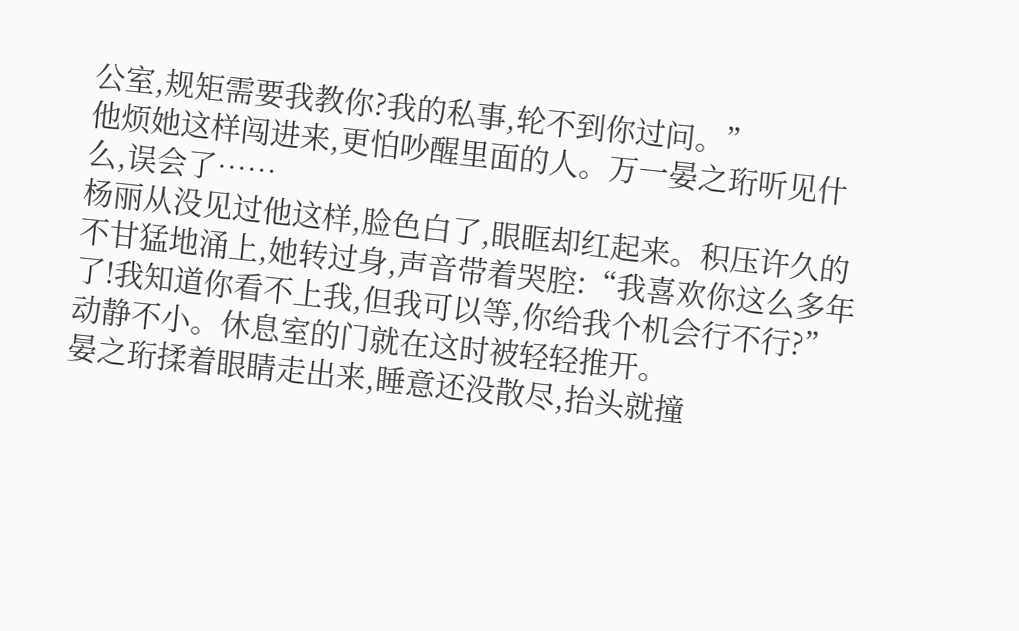公室,规矩需要我教你?我的私事,轮不到你过问。”
他烦她这样闯进来,更怕吵醒里面的人。万一晏之珩听见什么,误会了……
杨丽从没见过他这样,脸色白了,眼眶却红起来。积压许久的不甘猛地涌上,她转过身,声音带着哭腔:“我喜欢你这么多年了!我知道你看不上我,但我可以等,你给我个机会行不行?”
动静不小。休息室的门就在这时被轻轻推开。
晏之珩揉着眼睛走出来,睡意还没散尽,抬头就撞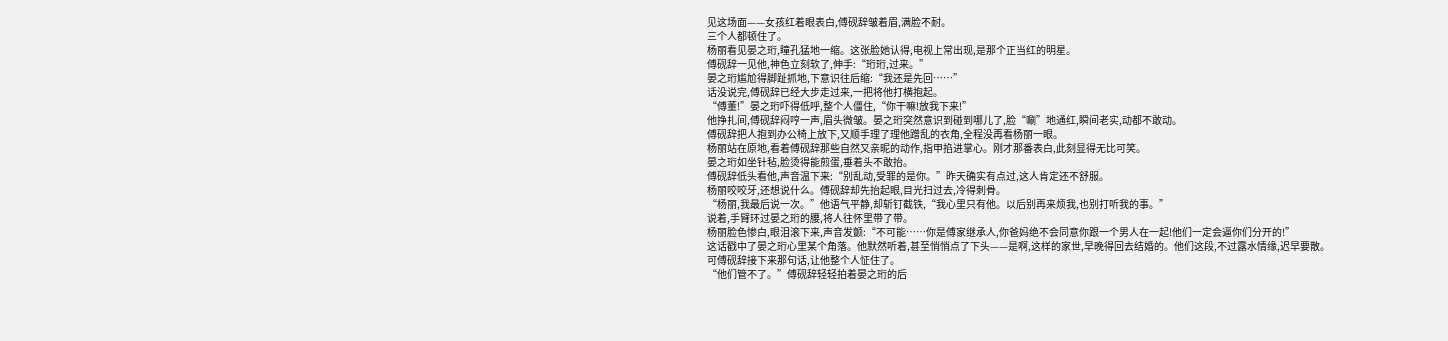见这场面——女孩红着眼表白,傅砚辞皱着眉,满脸不耐。
三个人都顿住了。
杨丽看见晏之珩,瞳孔猛地一缩。这张脸她认得,电视上常出现,是那个正当红的明星。
傅砚辞一见他,神色立刻软了,伸手:“珩珩,过来。”
晏之珩尴尬得脚趾抓地,下意识往后缩:“我还是先回……”
话没说完,傅砚辞已经大步走过来,一把将他打横抱起。
“傅董!”晏之珩吓得低呼,整个人僵住,“你干嘛!放我下来!”
他挣扎间,傅砚辞闷哼一声,眉头微皱。晏之珩突然意识到碰到哪儿了,脸“唰”地通红,瞬间老实,动都不敢动。
傅砚辞把人抱到办公椅上放下,又顺手理了理他蹭乱的衣角,全程没再看杨丽一眼。
杨丽站在原地,看着傅砚辞那些自然又亲昵的动作,指甲掐进掌心。刚才那番表白,此刻显得无比可笑。
晏之珩如坐针毡,脸烫得能煎蛋,垂着头不敢抬。
傅砚辞低头看他,声音温下来:“别乱动,受罪的是你。”昨天确实有点过,这人肯定还不舒服。
杨丽咬咬牙,还想说什么。傅砚辞却先抬起眼,目光扫过去,冷得刺骨。
“杨丽,我最后说一次。”他语气平静,却斩钉截铁,“我心里只有他。以后别再来烦我,也别打听我的事。”
说着,手臂环过晏之珩的腰,将人往怀里带了带。
杨丽脸色惨白,眼泪滚下来,声音发颤:“不可能……你是傅家继承人,你爸妈绝不会同意你跟一个男人在一起!他们一定会逼你们分开的!”
这话戳中了晏之珩心里某个角落。他默然听着,甚至悄悄点了下头——是啊,这样的家世,早晚得回去结婚的。他们这段,不过露水情缘,迟早要散。
可傅砚辞接下来那句话,让他整个人怔住了。
“他们管不了。”傅砚辞轻轻拍着晏之珩的后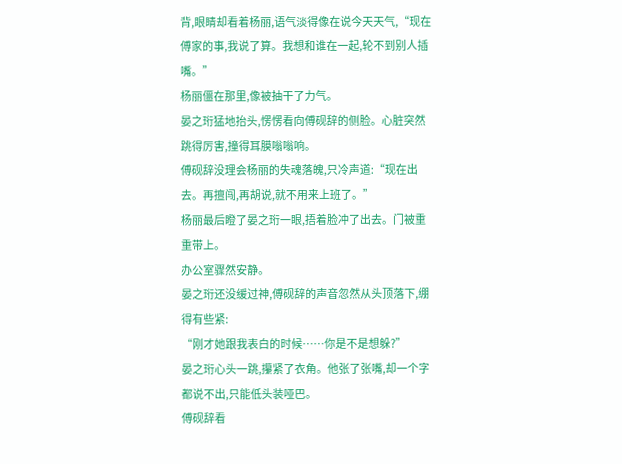背,眼睛却看着杨丽,语气淡得像在说今天天气,“现在傅家的事,我说了算。我想和谁在一起,轮不到别人插嘴。”
杨丽僵在那里,像被抽干了力气。
晏之珩猛地抬头,愣愣看向傅砚辞的侧脸。心脏突然跳得厉害,撞得耳膜嗡嗡响。
傅砚辞没理会杨丽的失魂落魄,只冷声道:“现在出去。再擅闯,再胡说,就不用来上班了。”
杨丽最后瞪了晏之珩一眼,捂着脸冲了出去。门被重重带上。
办公室骤然安静。
晏之珩还没缓过神,傅砚辞的声音忽然从头顶落下,绷得有些紧:
“刚才她跟我表白的时候……你是不是想躲?”
晏之珩心头一跳,攥紧了衣角。他张了张嘴,却一个字都说不出,只能低头装哑巴。
傅砚辞看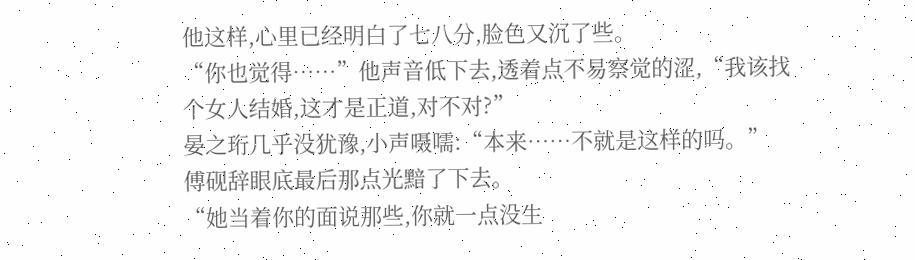他这样,心里已经明白了七八分,脸色又沉了些。
“你也觉得……”他声音低下去,透着点不易察觉的涩,“我该找个女人结婚,这才是正道,对不对?”
晏之珩几乎没犹豫,小声嗫嚅:“本来……不就是这样的吗。”
傅砚辞眼底最后那点光黯了下去。
“她当着你的面说那些,你就一点没生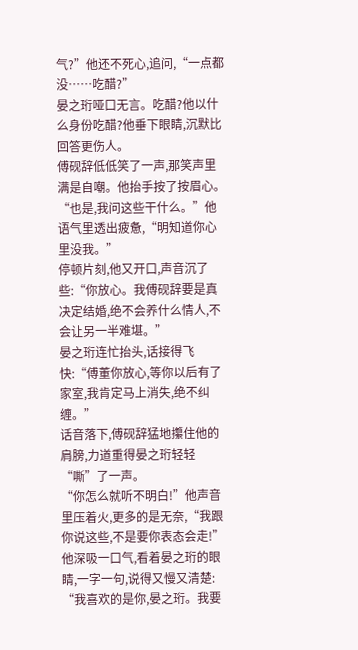气?”他还不死心,追问,“一点都没……吃醋?”
晏之珩哑口无言。吃醋?他以什么身份吃醋?他垂下眼睛,沉默比回答更伤人。
傅砚辞低低笑了一声,那笑声里满是自嘲。他抬手按了按眉心。
“也是,我问这些干什么。”他语气里透出疲惫,“明知道你心里没我。”
停顿片刻,他又开口,声音沉了些:“你放心。我傅砚辞要是真决定结婚,绝不会养什么情人,不会让另一半难堪。”
晏之珩连忙抬头,话接得飞快:“傅董你放心,等你以后有了家室,我肯定马上消失,绝不纠缠。”
话音落下,傅砚辞猛地攥住他的肩膀,力道重得晏之珩轻轻“嘶”了一声。
“你怎么就听不明白!”他声音里压着火,更多的是无奈,“我跟你说这些,不是要你表态会走!”
他深吸一口气,看着晏之珩的眼睛,一字一句,说得又慢又清楚:
“我喜欢的是你,晏之珩。我要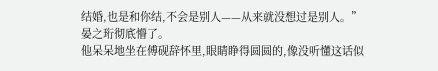结婚,也是和你结,不会是别人——从来就没想过是别人。”
晏之珩彻底懵了。
他呆呆地坐在傅砚辞怀里,眼睛睁得圆圆的,像没听懂这话似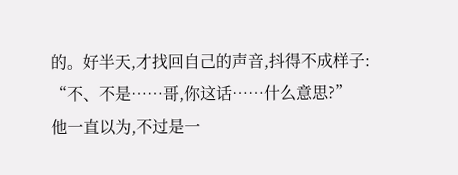的。好半天,才找回自己的声音,抖得不成样子:
“不、不是……哥,你这话……什么意思?”
他一直以为,不过是一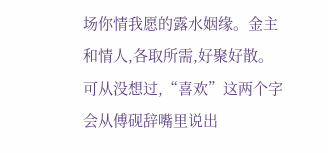场你情我愿的露水姻缘。金主和情人,各取所需,好聚好散。
可从没想过,“喜欢”这两个字会从傅砚辞嘴里说出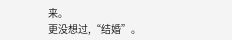来。
更没想过,“结婚”。